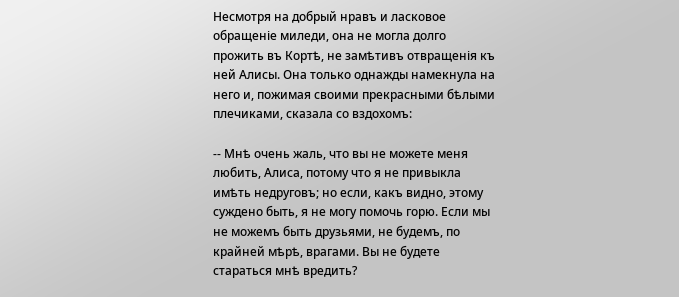Несмотря на добрый нравъ и ласковое обращеніе миледи, она не могла долго прожить въ Кортѣ, не замѣтивъ отвращенія къ ней Алисы. Она только однажды намекнула на него и, пожимая своими прекрасными бѣлыми плечиками, сказала со вздохомъ:

-- Мнѣ очень жаль, что вы не можете меня любить, Алиса, потому что я не привыкла имѣть недруговъ; но если, какъ видно, этому суждено быть, я не могу помочь горю. Если мы не можемъ быть друзьями, не будемъ, по крайней мѣрѣ, врагами. Вы не будете стараться мнѣ вредить?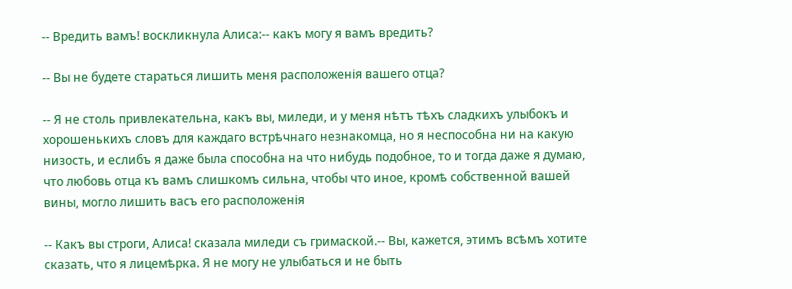-- Вредить вамъ! воскликнула Алиса:-- какъ могу я вамъ вредить?

-- Вы не будете стараться лишить меня расположенія вашего отца?

-- Я не столь привлекательна, какъ вы, миледи, и у меня нѣтъ тѣхъ сладкихъ улыбокъ и хорошенькихъ словъ для каждаго встрѣчнаго незнакомца, но я неспособна ни на какую низость, и еслибъ я даже была способна на что нибудь подобное, то и тогда даже я думаю, что любовь отца къ вамъ слишкомъ сильна, чтобы что иное, кромѣ собственной вашей вины, могло лишить васъ его расположенія

-- Какъ вы строги, Алиса! сказала миледи съ гримаской.-- Вы, кажется, этимъ всѣмъ хотите сказать, что я лицемѣрка. Я не могу не улыбаться и не быть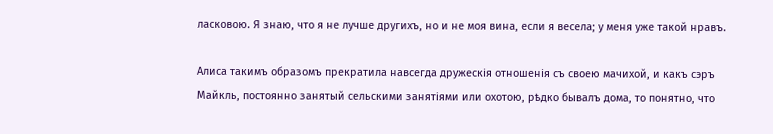ласковою. Я знаю, что я не лучше другихъ, но и не моя вина, если я весела; у меня уже такой нравъ.

Алиса такимъ образомъ прекратила навсегда дружескія отношенія съ своею мачихой, и какъ сэръ Майкль, постоянно занятый сельскими занятіями или охотою, рѣдко бывалъ дома, то понятно, что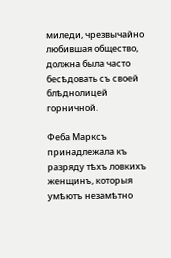миледи, чрезвычайно любившая общество, должна была часто бесѣдовать съ своей блѣднолицей горничной.

Феба Марксъ принадлежала къ разряду тѣхъ ловкихъ женщинъ, которыя умѣютъ незамѣтно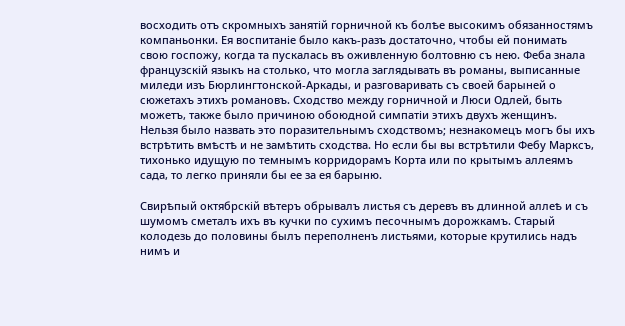восходить отъ скромныхъ занятій горничной къ болѣе высокимъ обязанностямъ компаньонки. Ея воспитаніе было какъ-разъ достаточно, чтобы ей понимать свою госпожу, когда та пускалась въ оживленную болтовню съ нею. Феба знала французскій языкъ на столько, что могла заглядывать въ романы, выписанные миледи изъ Бюрлингтонской-Аркады, и разговаривать съ своей барыней о сюжетахъ этихъ романовъ. Сходство между горничной и Люси Одлей, быть можетъ, также было причиною обоюдной симпатіи этихъ двухъ женщинъ. Нельзя было назвать это поразительнымъ сходствомъ; незнакомецъ могъ бы ихъ встрѣтить вмѣстѣ и не замѣтить сходства. Но если бы вы встрѣтили Фебу Марксъ, тихонько идущую по темнымъ корридорамъ Корта или по крытымъ аллеямъ сада, то легко приняли бы ее за ея барыню.

Свирѣпый октябрскій вѣтеръ обрывалъ листья съ деревъ въ длинной аллеѣ и съ шумомъ сметалъ ихъ въ кучки по сухимъ песочнымъ дорожкамъ. Старый колодезь до половины былъ переполненъ листьями, которые крутились надъ нимъ и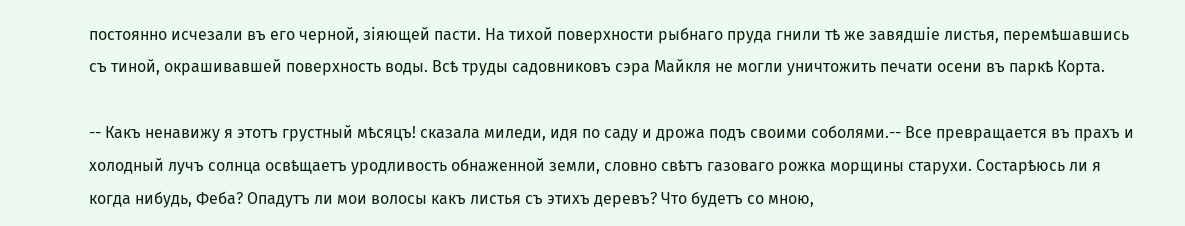постоянно исчезали въ его черной, зіяющей пасти. На тихой поверхности рыбнаго пруда гнили тѣ же завядшіе листья, перемѣшавшись съ тиной, окрашивавшей поверхность воды. Всѣ труды садовниковъ сэра Майкля не могли уничтожить печати осени въ паркѣ Корта.

-- Какъ ненавижу я этотъ грустный мѣсяцъ! сказала миледи, идя по саду и дрожа подъ своими соболями.-- Все превращается въ прахъ и холодный лучъ солнца освѣщаетъ уродливость обнаженной земли, словно свѣтъ газоваго рожка морщины старухи. Состарѣюсь ли я когда нибудь, Феба? Опадутъ ли мои волосы какъ листья съ этихъ деревъ? Что будетъ со мною,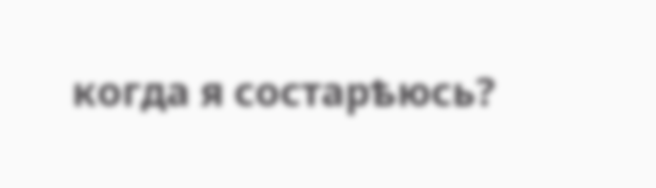когда я состарѣюсь?